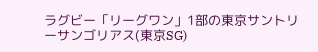ラグビー「リーグワン」1部の東京サントリーサンゴリアス(東京SG)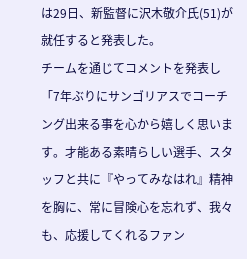は29日、新監督に沢木敬介氏(51)が就任すると発表した。
チームを通じてコメントを発表し「7年ぶりにサンゴリアスでコーチング出来る事を心から嬉しく思います。才能ある素晴らしい選手、スタッフと共に『やってみなはれ』精神を胸に、常に冒険心を忘れず、我々も、応援してくれるファン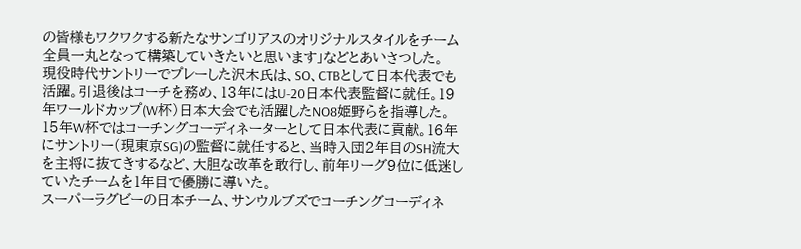の皆様もワクワクする新たなサンゴリアスのオリジナルスタイルをチーム全員一丸となって構築していきたいと思います」などとあいさつした。
現役時代サントリーでプレーした沢木氏は、SO、CTBとして日本代表でも活躍。引退後はコーチを務め、13年にはU-20日本代表監督に就任。19年ワールドカップ(W杯)日本大会でも活躍したNO8姫野らを指導した。15年W杯ではコーチングコーディネーターとして日本代表に貢献。16年にサントリー(現東京SG)の監督に就任すると、当時入団2年目のSH流大を主将に抜てきするなど、大胆な改革を敢行し、前年リーグ9位に低迷していたチームを1年目で優勝に導いた。
スーパーラグビーの日本チーム、サンウルブズでコーチングコーディネ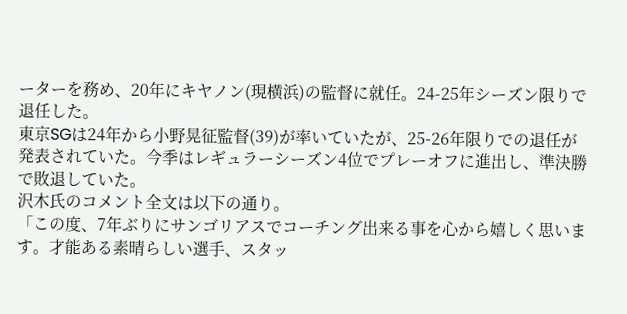ーターを務め、20年にキヤノン(現横浜)の監督に就任。24-25年シーズン限りで退任した。
東京SGは24年から小野晃征監督(39)が率いていたが、25-26年限りでの退任が発表されていた。今季はレギュラーシーズン4位でプレーオフに進出し、準決勝で敗退していた。
沢木氏のコメント全文は以下の通り。
「この度、7年ぶりにサンゴリアスでコーチング出来る事を心から嬉しく思います。才能ある素晴らしい選手、スタッ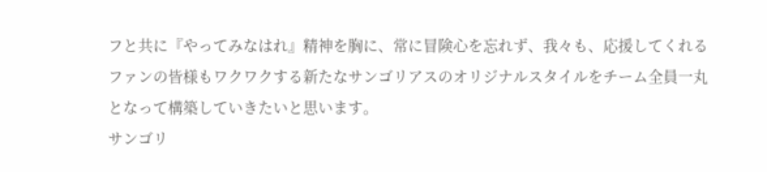フと共に『やってみなはれ』精神を胸に、常に冒険心を忘れず、我々も、応援してくれるファンの皆様もワクワクする新たなサンゴリアスのオリジナルスタイルをチーム全員一丸となって構築していきたいと思います。
サンゴリ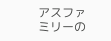アスファミリーの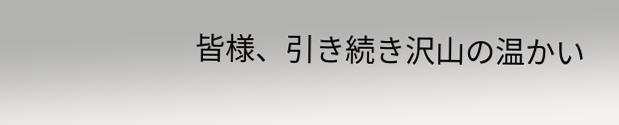皆様、引き続き沢山の温かい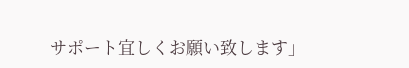サポート宜しくお願い致します」